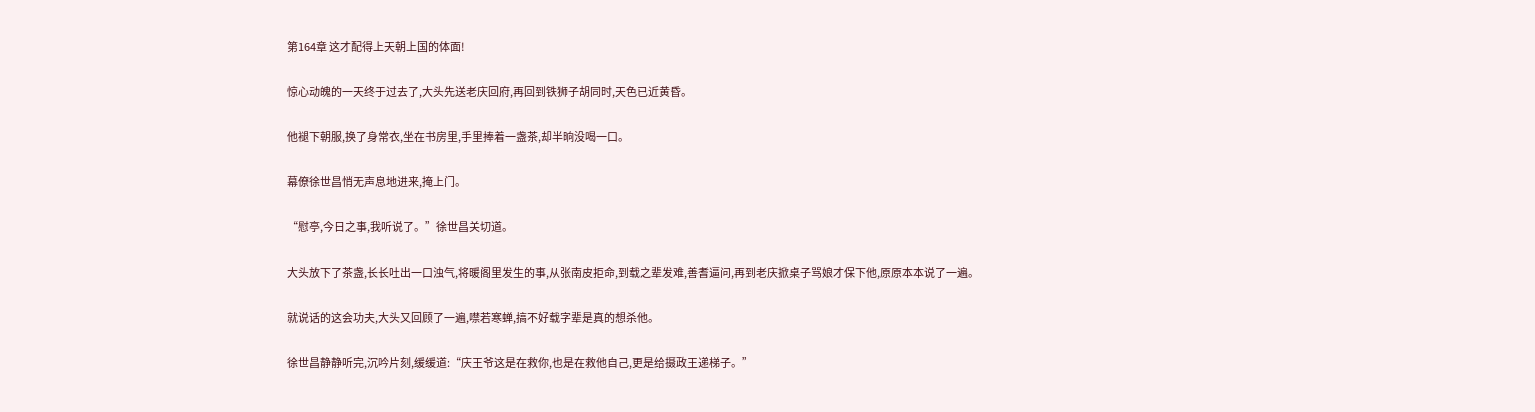第164章 这才配得上天朝上国的体面!

惊心动魄的一天终于过去了,大头先送老庆回府,再回到铁狮子胡同时,天色已近黄昏。

他褪下朝服,换了身常衣,坐在书房里,手里捧着一盏茶,却半晌没喝一口。

幕僚徐世昌悄无声息地进来,掩上门。

“慰亭,今日之事,我听说了。”徐世昌关切道。

大头放下了茶盏,长长吐出一口浊气,将暖阁里发生的事,从张南皮拒命,到载之辈发难,善耆逼问,再到老庆掀桌子骂娘才保下他,原原本本说了一遍。

就说话的这会功夫,大头又回顾了一遍,噤若寒蝉,搞不好载字辈是真的想杀他。

徐世昌静静听完,沉吟片刻,缓缓道:“庆王爷这是在救你,也是在救他自己,更是给摄政王递梯子。”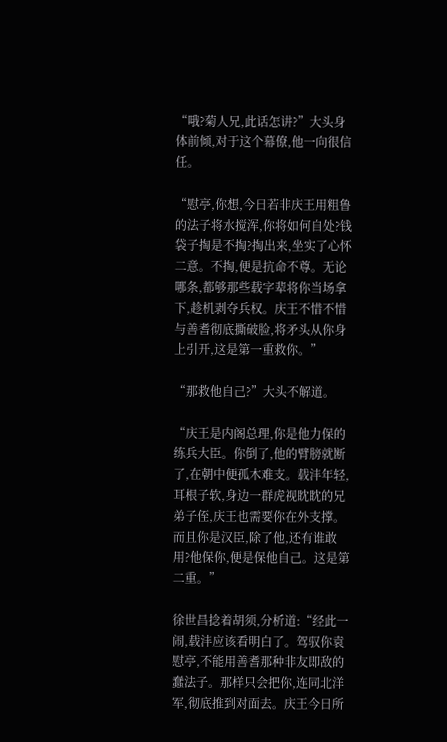“哦?菊人兄,此话怎讲?”大头身体前倾,对于这个幕僚,他一向很信任。

“慰亭,你想,今日若非庆王用粗鲁的法子将水搅浑,你将如何自处?钱袋子掏是不掏?掏出来,坐实了心怀二意。不掏,便是抗命不尊。无论哪条,都够那些载字辈将你当场拿下,趁机剥夺兵权。庆王不惜不惜与善耆彻底撕破脸,将矛头从你身上引开,这是第一重救你。”

“那救他自己?”大头不解道。

“庆王是内阁总理,你是他力保的练兵大臣。你倒了,他的臂膀就断了,在朝中便孤木难支。载沣年轻,耳根子软,身边一群虎视眈眈的兄弟子侄,庆王也需要你在外支撑。而且你是汉臣,除了他,还有谁敢用?他保你,便是保他自己。这是第二重。”

徐世昌捻着胡须,分析道:“经此一闹,载沣应该看明白了。驾驭你袁慰亭,不能用善耆那种非友即敌的蠢法子。那样只会把你,连同北洋军,彻底推到对面去。庆王今日所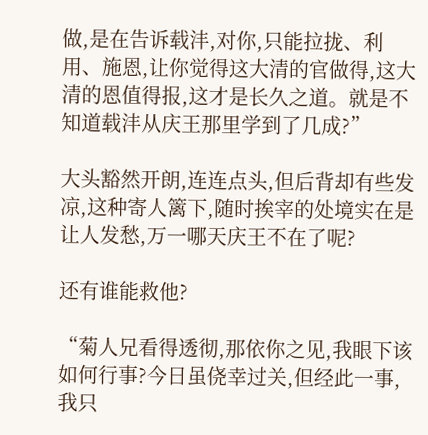做,是在告诉载沣,对你,只能拉拢、利用、施恩,让你觉得这大清的官做得,这大清的恩值得报,这才是长久之道。就是不知道载沣从庆王那里学到了几成?”

大头豁然开朗,连连点头,但后背却有些发凉,这种寄人篱下,随时挨宰的处境实在是让人发愁,万一哪天庆王不在了呢?

还有谁能救他?

“菊人兄看得透彻,那依你之见,我眼下该如何行事?今日虽侥幸过关,但经此一事,我只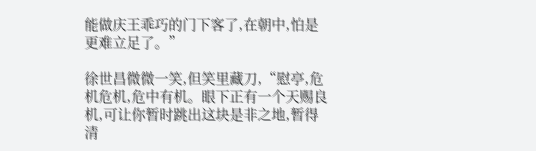能做庆王乖巧的门下客了,在朝中,怕是更难立足了。”

徐世昌微微一笑,但笑里藏刀,“慰亭,危机危机,危中有机。眼下正有一个天赐良机,可让你暂时跳出这块是非之地,暂得清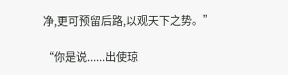净,更可预留后路,以观天下之势。”

“你是说......出使琼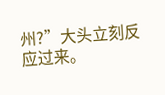州?”大头立刻反应过来。